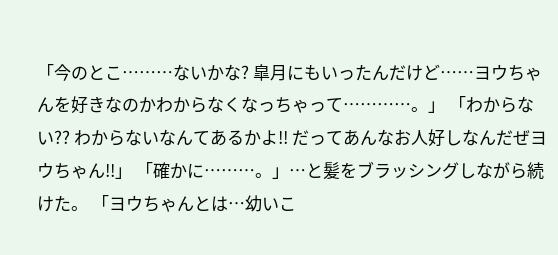「今のとこ………ないかな? 皐月にもいったんだけど……ヨウちゃんを好きなのかわからなくなっちゃって…………。」 「わからない?? わからないなんてあるかよ!! だってあんなお人好しなんだぜヨウちゃん!!」 「確かに………。」…と髪をブラッシングしながら続けた。 「ヨウちゃんとは…幼いこ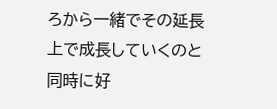ろから一緒でその延長上で成長していくのと同時に好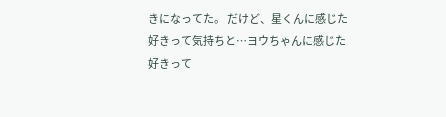きになってた。 だけど、星くんに感じた好きって気持ちと…ヨウちゃんに感じた好きって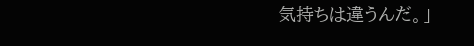気持ちは違うんだ。」